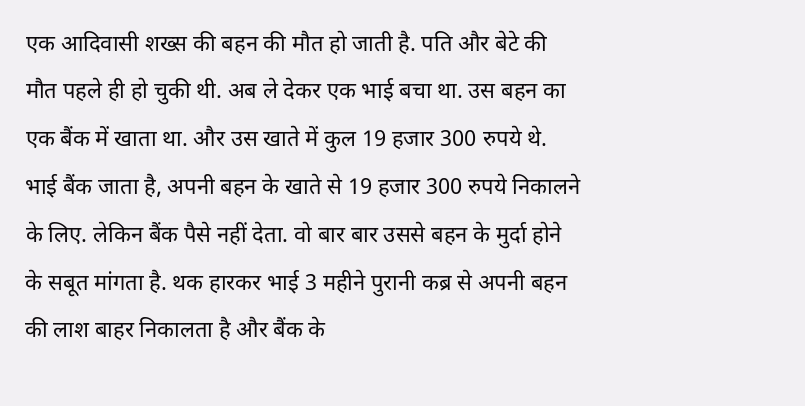एक आदिवासी शख्स की बहन की मौत हो जाती है. पति और बेटे की मौत पहले ही हो चुकी थी. अब ले देकर एक भाई बचा था. उस बहन का एक बैंक में खाता था. और उस खाते में कुल 19 हजार 300 रुपये थे. भाई बैंक जाता है, अपनी बहन के खाते से 19 हजार 300 रुपये निकालने के लिए. लेकिन बैंक पैसे नहीं देता. वो बार बार उससे बहन के मुर्दा होने के सबूत मांगता है. थक हारकर भाई 3 महीने पुरानी कब्र से अपनी बहन की लाश बाहर निकालता है और बैंक के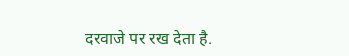दरवाजे पर रख देता है.